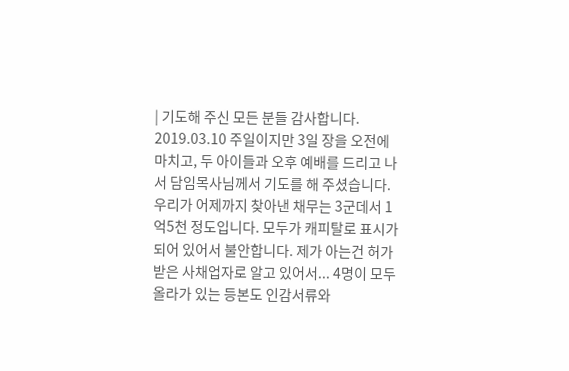| 기도해 주신 모든 분들 감사합니다. 2019.03.10 주일이지만 3일 장을 오전에 마치고, 두 아이들과 오후 예배를 드리고 나서 담임목사님께서 기도를 해 주셨습니다. 우리가 어제까지 찾아낸 채무는 3군데서 1억5천 정도입니다. 모두가 캐피탈로 표시가 되어 있어서 불안합니다. 제가 아는건 허가받은 사채업자로 알고 있어서... 4명이 모두 올라가 있는 등본도 인감서류와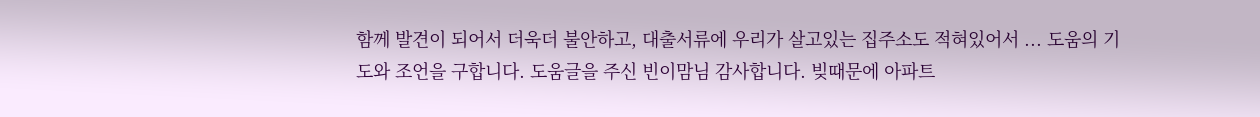함께 발견이 되어서 더욱더 불안하고, 대출서류에 우리가 살고있는 집주소도 적혀있어서 ... 도움의 기도와 조언을 구합니다. 도움글을 주신 빈이맘님 감사합니다. 빚때문에 아파트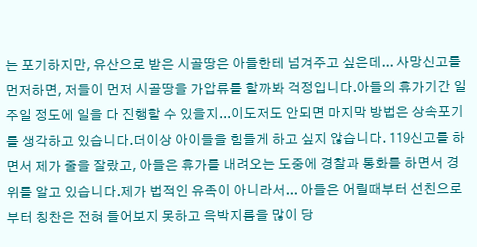는 포기하지만, 유산으로 받은 시골땅은 아들한테 넘겨주고 싶은데... 사망신고를 먼저하면, 저들이 먼저 시골땅을 가압류를 할까봐 걱정입니다.아들의 휴가기간 일주일 정도에 일을 다 진행할 수 있을지...이도저도 안되면 마지막 방법은 상속포기를 생각하고 있습니다.더이상 아이들을 힘들게 하고 싶지 않습니다. 119신고를 하면서 제가 줄을 잘랐고, 아들은 휴가를 내려오는 도중에 경찰과 통화를 하면서 경위를 알고 있습니다.제가 법적인 유족이 아니라서... 아들은 어릴때부터 선친으로부터 칭찬은 전혀 들어보지 못하고 윽박지름을 많이 당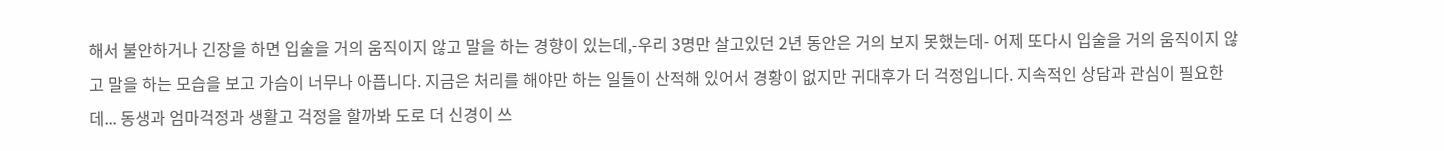해서 불안하거나 긴장을 하면 입술을 거의 움직이지 않고 말을 하는 경향이 있는데,-우리 3명만 살고있던 2년 동안은 거의 보지 못했는데- 어제 또다시 입술을 거의 움직이지 않고 말을 하는 모습을 보고 가슴이 너무나 아픕니다. 지금은 처리를 해야만 하는 일들이 산적해 있어서 경황이 없지만 귀대후가 더 걱정입니다. 지속적인 상담과 관심이 필요한데... 동생과 엄마걱정과 생활고 걱정을 할까봐 도로 더 신경이 쓰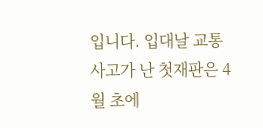입니다. 입대날 교통사고가 난 첫재판은 4월 초에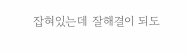잡혀있는데 잘해결이 되도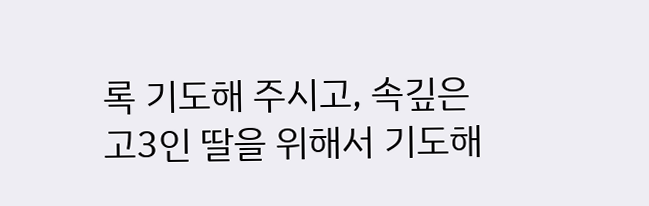록 기도해 주시고, 속깊은 고3인 딸을 위해서 기도해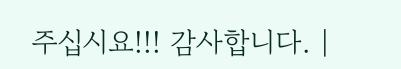주십시요!!! 감사합니다. |